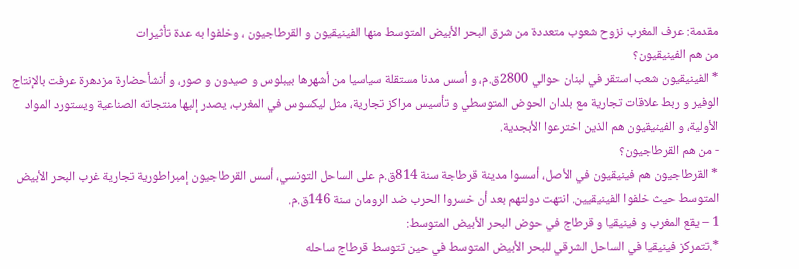مقدمة: عرف المغرب نزوح شعوب متعددة من شرق البحر الأبيض المتوسط منها الفينيقيون و القرطاجيون ، وخلفوا به عدة تأثيرات
من هم الفينيقيون؟
* الفينيقيون شعب استقر في لبنان حوالي 2800ق.م، و أسس مدنا مستقلة سياسيا من أشهرها بيبلوس و صيدون و صور، و أنشأحضارة مزدهرة عرفت بالإنتاج الوفير و ربط علاقات تجارية مع بلدان الحوض المتوسطي و تأسيس مراكز تجارية، مثل ليكسوس في المغرب، يصدر إليها منتجاته الصناعية ويستورد المواد الأولية، و الفينيقيون هم الذين اخترعوا الأبجدية.
- من هم القرطاجيون؟
* القرطاجيون هم فينيقيون في الأصل، أسسوا مدينة قرطاجة سنة 814ق.م على الساحل التونسي، أسس القرطاجيون إمبراطورية تجارية غرب البحر الأبيض المتوسط حيث خلفوا الفينيقيين. انتهت دولتهم بعد أن خسروا الحرب ضد الرومان سنة 146ق.م.
1 – يقع المغرب و فينيقيا و قرطاج في حوض البحر الأبيض المتوسط:
*.تتمركز فينيقيا في الساحل الشرقي للبحر الأبيض المتوسط في حين تتوسط قرطاج ساحله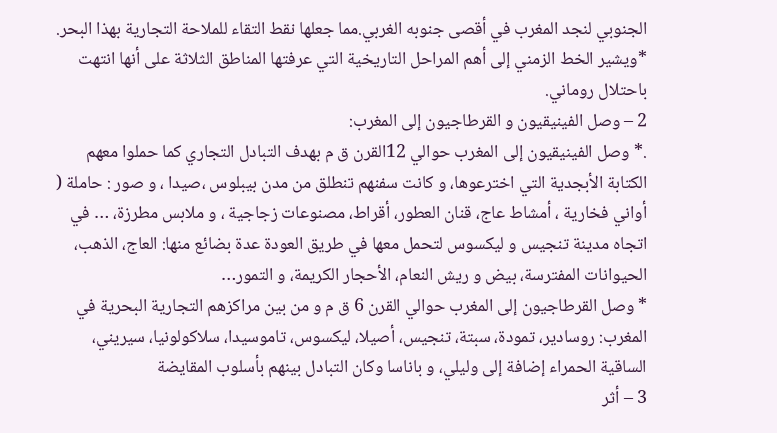الجنوبي لنجد المغرب في أقصى جنوبه الغربي.مما جعلها نقط التقاء للملاحة التجارية بهذا البحر.
*ويشير الخط الزمني إلى أهم المراحل التاريخية التي عرفتها المناطق الثلاثة على أنها انتهت باحتلال روماني.
2 – وصل الفينيقيون و القرطاجيون إلى المغرب:
.* وصل الفينيقيون إلى المغرب حوالي 12القرن ق م بهدف التبادل التجاري كما حملوا معهم الكتابة الأبجدية التي اخترعوها، و كانت سفنهم تنطلق من مدن بيبلوس ،صيدا ، و صور : حاملة ( أواني فخارية ، أمشاط عاج، قنان العطور، أقراط، مصنوعات زجاجية ، و ملابس مطرزة، … في اتجاه مدينة تنجيس و ليكسوس لتحمل معها في طريق العودة عدة بضائع منها: العاج، الذهب، الحيوانات المفترسة، بيض و ريش النعام، الأحجار الكريمة، و التمور…
* وصل القرطاجيون إلى المغرب حوالي القرن 6 ق م و من بين مراكزهم التجارية البحرية في المغرب: روسادير، تمودة، سبتة، تنجيس، أصيلا، ليكسوس، تاموسيدا، سلاكولونيا، سيريني، الساقية الحمراء إضافة إلى وليلي، و باناسا وكان التبادل بينهم بأسلوب المقايضة
3 – أثر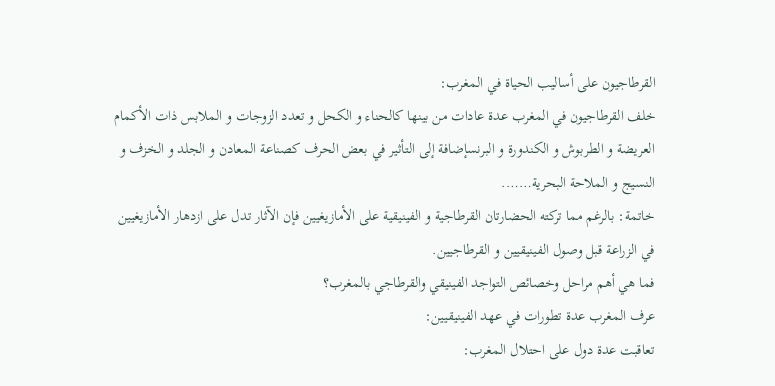القرطاجيون على أساليب الحياة في المغرب:
خلف القرطاجيون في المغرب عدة عادات من بينها كالحناء و الكحل و تعدد الزوجات و الملابس ذات الأكمام العريضة و الطربوش و الكندورة و البرنسإضافة إلى التأثير في بعض الحرف كصناعة المعادن و الجلد و الخزف و النسيج و الملاحة البحرية…….
خاتمة: بالرغم مما تركته الحضارتان القرطاجية و الفينيقية على الأمازيغيين فإن الآثار تدل على ازدهار الأمازيغيين في الزراعة قبل وصول الفينيقيين و القرطاجيين.
فما هي أهم مراحل وخصائص التواجد الفينيقي والقرطاجي بالمغرب؟
عرف المغرب عدة تطورات في عهد الفينيقيين:
تعاقبت عدة دول على احتلال المغرب: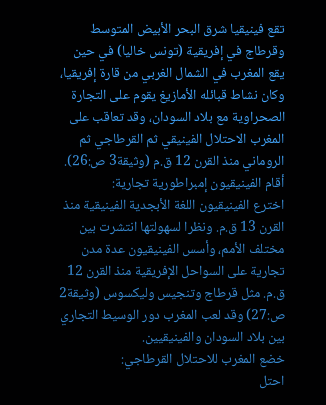تقع فينيقيا شرق البحر الأبيض المتوسط وقرطاج في إفريقية (تونس خاليا) في حين يقع المغرب في الشمال الغربي من قارة إفريقيا، وكان نشاط قبائله الأمازيغ يقوم على التجارة الصحراوية مع بلاد السودان، وقد تعاقب على المغرب الاحتلال الفينيقي ثم القرطاجي ثم الروماني منذ القرن 12 ق.م (وثيقة3 ص:26).
أقام الفينيقيون إمبراطورية تجارية:
اخترع الفينيقيون اللغة الأبجدية الفينيقية منذ القرن 13 ق.م. ونظرا لسهولتها انتشرت بين مختلف الأمم، وأسس الفينيقيون عدة مدن تجارية على السواحل الإفريقية منذ القرن 12 ق.م. مثل قرطاج وتنجيس وليكسوس (وثيقة2 ص:27) وقد لعب المغرب دور الوسيط التجاري بين بلاد السودان والفينيقيين.
خضع المغرب للاحتلال القرطاجي:
احتل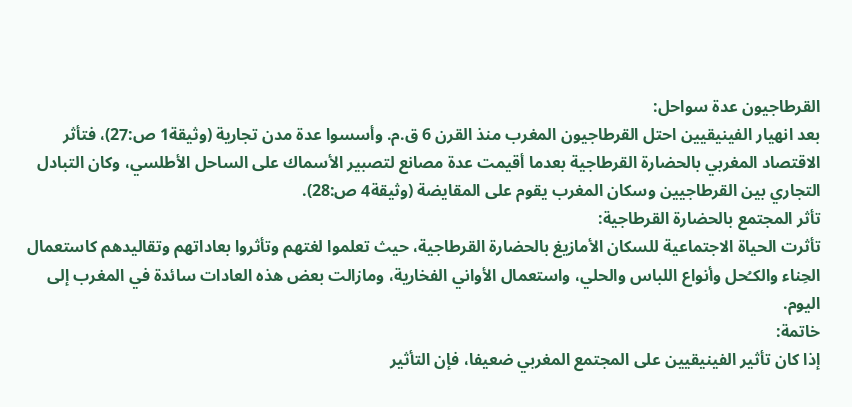القرطاجيون عدة سواحل:
بعد انهيار الفينيقيين احتل القرطاجيون المغرب منذ القرن 6 ق.م. وأسسوا عدة مدن تجارية (وثيقة1 ص:27)، فتأثر الاقتصاد المغربي بالحضارة القرطاجية بعدما أقيمت عدة مصانع لتصبير الأسماك على الساحل الأطلسي، وكان التبادل التجاري بين القرطاجيين وسكان المغرب يقوم على المقايضة (وثيقة4 ص:28).
تأثر المجتمع بالحضارة القرطاجية:
تأثرت الحياة الاجتماعية للسكان الأمازيغ بالحضارة القرطاجية، حيث تعلموا لغتهم وتأثروا بعاداتهم وتقاليدهم كاستعمال الحِناء والكـُحل وأنواع اللباس والحلي، واستعمال الأواني الفخارية، ومازالت بعض هذه العادات سائدة في المغرب إلى اليوم.
خاتمة:
إذا كان تأثير الفينيقيين على المجتمع المغربي ضعيفا، فإن التأثير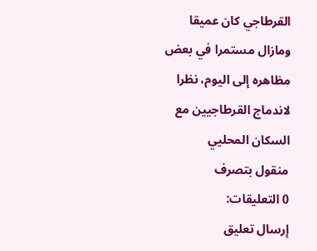القرطاجي كان عميقا ومازال مستمرا في بعض مظاهره إلى اليوم، نظرا لاندماج القرطاجيين مع السكان المحليي
منقول بتصرف
0 التعليقات:
إرسال تعليق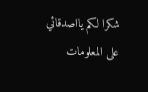شكرا لكم يااصدقائي على المعلومات